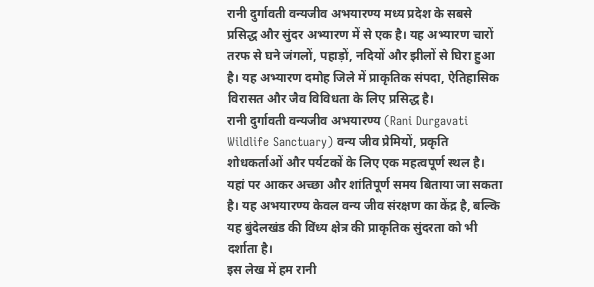रानी दुर्गावती वन्यजीव अभयारण्य मध्य प्रदेश के सबसे प्रसिद्ध और सुंदर अभ्यारण में से एक है। यह अभ्यारण चारों तरफ से घने जंगलों, पहाड़ों, नदियों और झीलों से घिरा हुआ है। यह अभ्यारण दमोह जिले में प्राकृतिक संपदा, ऐतिहासिक विरासत और जैव विविधता के लिए प्रसिद्ध है।
रानी दुर्गावती वन्यजीव अभयारण्य (Rani Durgavati Wildlife Sanctuary) वन्य जीव प्रेमियों, प्रकृति शोधकर्ताओं और पर्यटकों के लिए एक महत्वपूर्ण स्थल है। यहां पर आकर अच्छा और शांतिपूर्ण समय बिताया जा सकता है। यह अभयारण्य केवल वन्य जीव संरक्षण का केंद्र है, बल्कि यह बुंदेलखंड की विंध्य क्षेत्र की प्राकृतिक सुंदरता को भी दर्शाता है।
इस लेख में हम रानी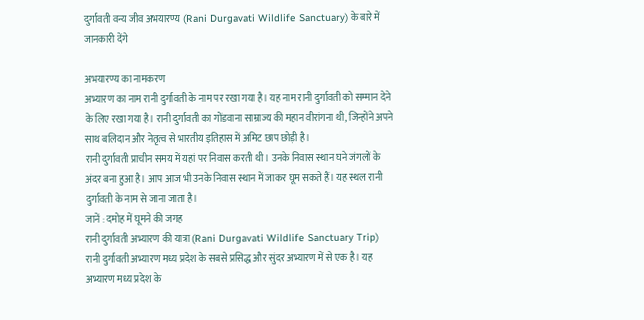दुर्गावती वन्य जीव अभयारण्य (Rani Durgavati Wildlife Sanctuary) के बारे में जानकारी देंगे

अभयारण्य का नामकरण
अभ्यारण का नाम रानी दुर्गावती के नाम पर रखा गया है। यह नाम रानी दुर्गावती को सम्मान देने के लिए रखा गया है। रानी दुर्गावती का गोंडवाना साम्राज्य की महान वीरांगना थी, जिन्होंने अपने साथ बलिदान और नेतृत्व से भारतीय इतिहास में अमिट छाप छोड़ी है।
रानी दुर्गावती प्राचीन समय में यहां पर निवास करती थी। उनके निवास स्थान घने जंगलों के अंदर बना हुआ है। आप आज भी उनके निवास स्थान में जाकर घूम सकते हैं। यह स्थल रानी दुर्गावती के नाम से जाना जाता है।
जानें : दमोह में घूमने की जगह
रानी दुर्गावती अभ्यारण की यात्रा (Rani Durgavati Wildlife Sanctuary Trip)
रानी दुर्गावती अभ्यारण मध्य प्रदेश के सबसे प्रसिद्ध और सुंदर अभ्यारण में से एक है। यह अभ्यारण मध्य प्रदेश के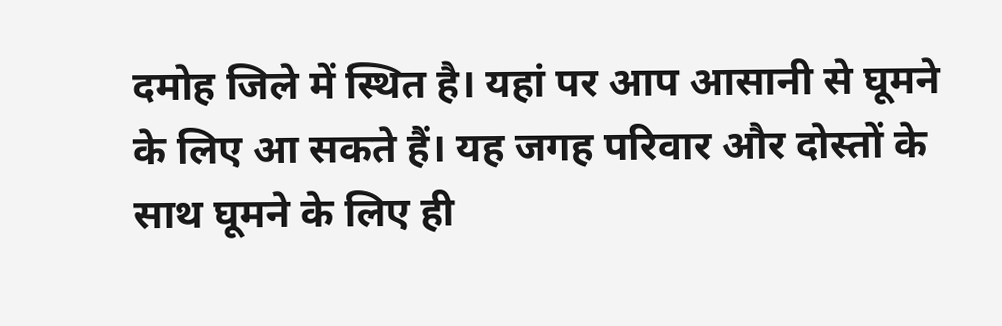दमोह जिले में स्थित है। यहां पर आप आसानी से घूमने के लिए आ सकते हैं। यह जगह परिवार और दोस्तों के साथ घूमने के लिए ही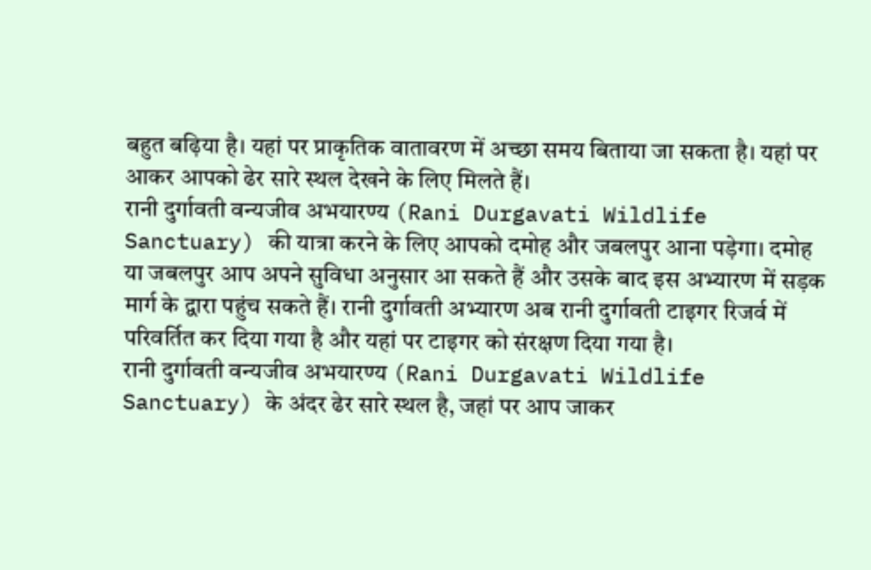बहुत बढ़िया है। यहां पर प्राकृतिक वातावरण में अच्छा समय बिताया जा सकता है। यहां पर आकर आपको ढेर सारे स्थल देखने के लिए मिलते हैं।
रानी दुर्गावती वन्यजीव अभयारण्य (Rani Durgavati Wildlife Sanctuary) की यात्रा करने के लिए आपको दमोह और जबलपुर आना पड़ेगा। दमोह या जबलपुर आप अपने सुविधा अनुसार आ सकते हैं और उसके बाद इस अभ्यारण में सड़क मार्ग के द्वारा पहुंच सकते हैं। रानी दुर्गावती अभ्यारण अब रानी दुर्गावती टाइगर रिजर्व में परिवर्तित कर दिया गया है और यहां पर टाइगर को संरक्षण दिया गया है।
रानी दुर्गावती वन्यजीव अभयारण्य (Rani Durgavati Wildlife Sanctuary) के अंदर ढेर सारे स्थल है, जहां पर आप जाकर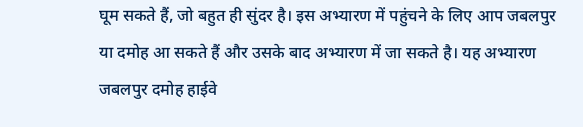घूम सकते हैं, जो बहुत ही सुंदर है। इस अभ्यारण में पहुंचने के लिए आप जबलपुर या दमोह आ सकते हैं और उसके बाद अभ्यारण में जा सकते है। यह अभ्यारण जबलपुर दमोह हाईवे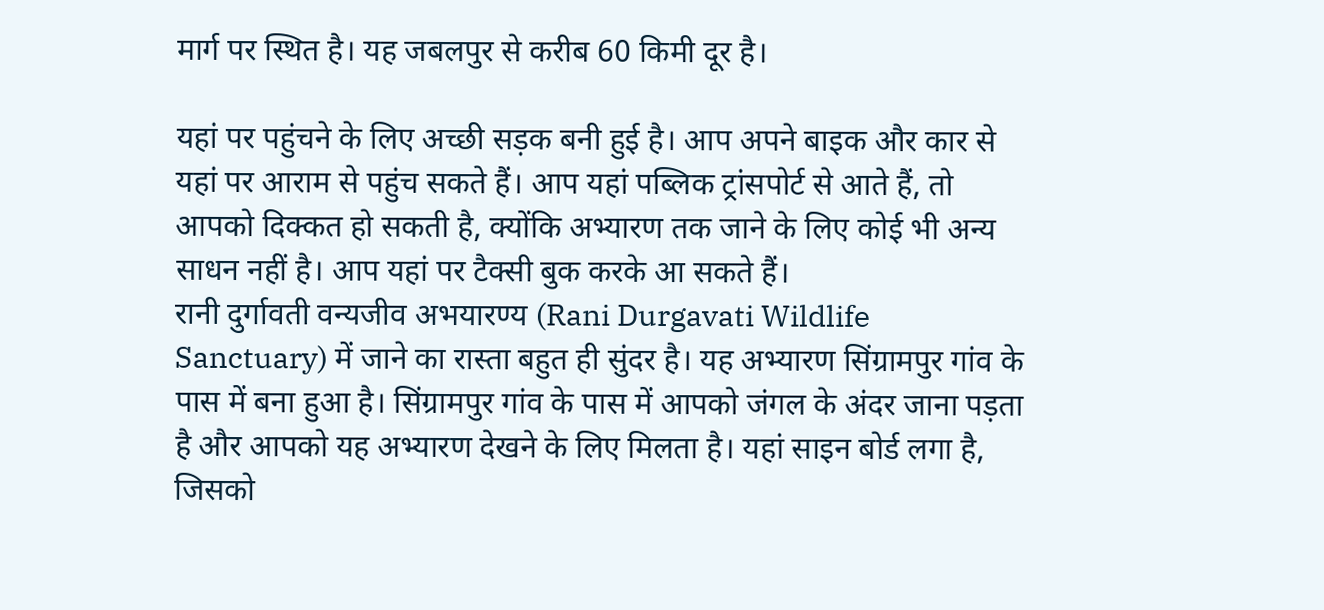मार्ग पर स्थित है। यह जबलपुर से करीब 60 किमी दूर है।

यहां पर पहुंचने के लिए अच्छी सड़क बनी हुई है। आप अपने बाइक और कार से यहां पर आराम से पहुंच सकते हैं। आप यहां पब्लिक ट्रांसपोर्ट से आते हैं, तो आपको दिक्कत हो सकती है, क्योंकि अभ्यारण तक जाने के लिए कोई भी अन्य साधन नहीं है। आप यहां पर टैक्सी बुक करके आ सकते हैं।
रानी दुर्गावती वन्यजीव अभयारण्य (Rani Durgavati Wildlife Sanctuary) में जाने का रास्ता बहुत ही सुंदर है। यह अभ्यारण सिंग्रामपुर गांव के पास में बना हुआ है। सिंग्रामपुर गांव के पास में आपको जंगल के अंदर जाना पड़ता है और आपको यह अभ्यारण देखने के लिए मिलता है। यहां साइन बोर्ड लगा है, जिसको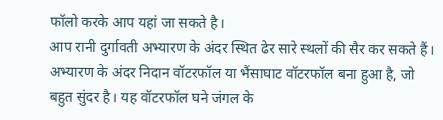फॉलो करके आप यहां जा सकते है।
आप रानी दुर्गावती अभ्यारण के अंदर स्थित ढेर सारे स्थलों की सैर कर सकते हैं। अभ्यारण के अंदर निदान वॉटरफॉल या भैंसाघाट वॉटरफॉल बना हुआ है, जो बहुत सुंदर है। यह वॉटरफॉल घने जंगल के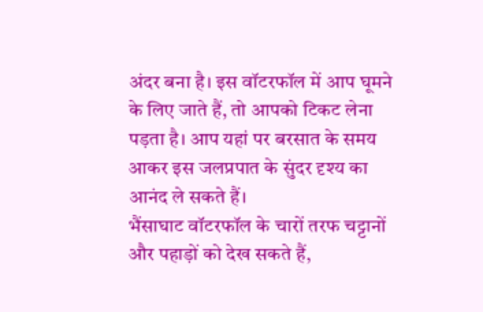अंदर बना है। इस वॉटरफॉल में आप घूमने के लिए जाते हैं, तो आपको टिकट लेना पड़ता है। आप यहां पर बरसात के समय आकर इस जलप्रपात के सुंदर दृश्य का आनंद ले सकते हैं।
भैंसाघाट वॉटरफॉल के चारों तरफ चट्टानों और पहाड़ों को देख सकते हैं,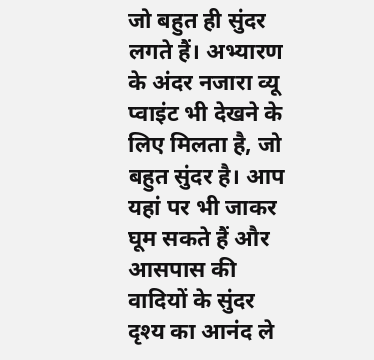जो बहुत ही सुंदर लगते हैं। अभ्यारण के अंदर नजारा व्यू प्वाइंट भी देखने के लिए मिलता है, जो बहुत सुंदर है। आप यहां पर भी जाकर घूम सकते हैं और आसपास की वादियों के सुंदर दृश्य का आनंद ले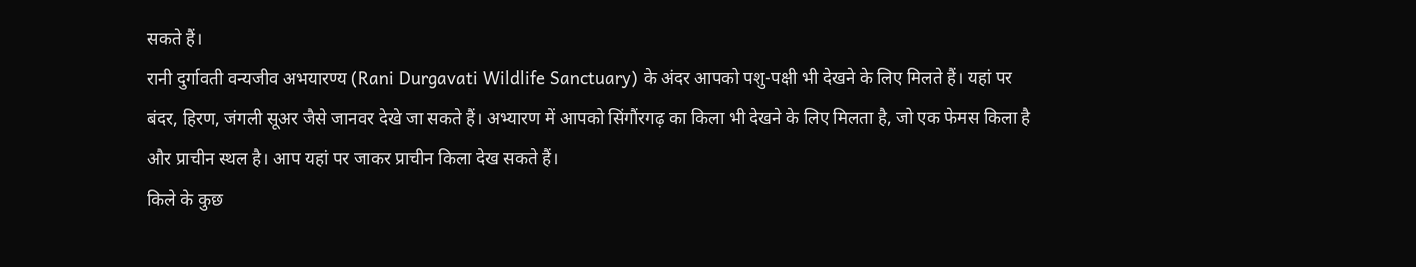सकते हैं।
रानी दुर्गावती वन्यजीव अभयारण्य (Rani Durgavati Wildlife Sanctuary) के अंदर आपको पशु-पक्षी भी देखने के लिए मिलते हैं। यहां पर बंदर, हिरण, जंगली सूअर जैसे जानवर देखे जा सकते हैं। अभ्यारण में आपको सिंगौंरगढ़ का किला भी देखने के लिए मिलता है, जो एक फेमस किला है और प्राचीन स्थल है। आप यहां पर जाकर प्राचीन किला देख सकते हैं।
किले के कुछ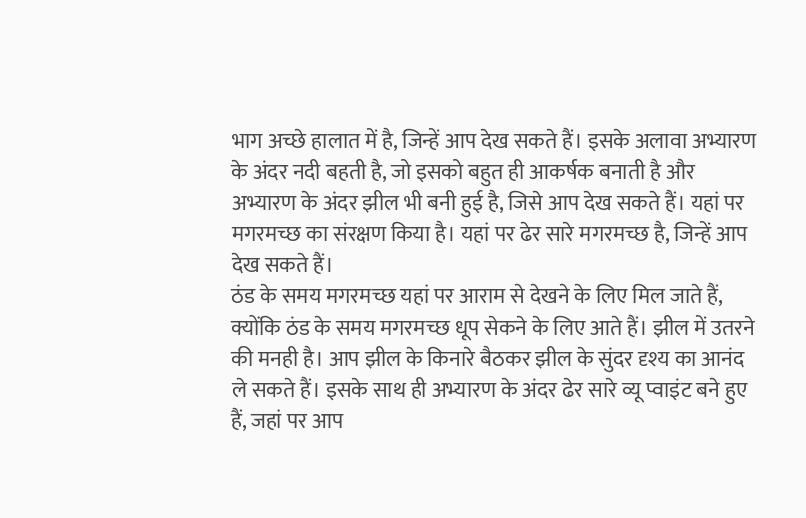भाग अच्छे हालात में है, जिन्हें आप देख सकते हैं। इसके अलावा अभ्यारण के अंदर नदी बहती है, जो इसको बहुत ही आकर्षक बनाती है और अभ्यारण के अंदर झील भी बनी हुई है, जिसे आप देख सकते हैं। यहां पर मगरमच्छ का संरक्षण किया है। यहां पर ढेर सारे मगरमच्छ है, जिन्हें आप देख सकते हैं।
ठंड के समय मगरमच्छ यहां पर आराम से देखने के लिए मिल जाते हैं, क्योंकि ठंड के समय मगरमच्छ धूप सेकने के लिए आते हैं। झील में उतरने की मनही है। आप झील के किनारे बैठकर झील के सुंदर दृश्य का आनंद ले सकते हैं। इसके साथ ही अभ्यारण के अंदर ढेर सारे व्यू प्वाइंट बने हुए हैं, जहां पर आप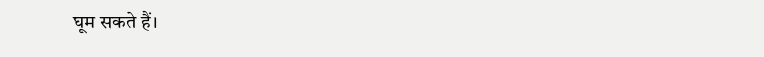घूम सकते हैं।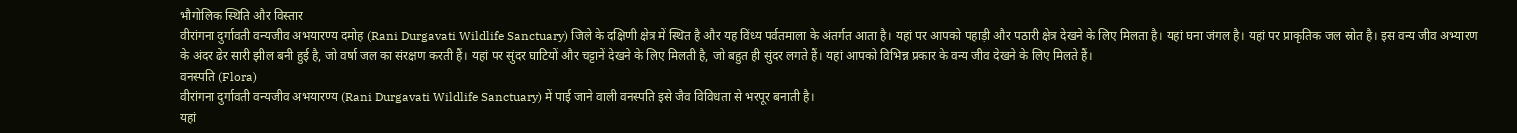भौगोलिक स्थिति और विस्तार
वीरांगना दुर्गावती वन्यजीव अभयारण्य दमोह (Rani Durgavati Wildlife Sanctuary) जिले के दक्षिणी क्षेत्र में स्थित है और यह विंध्य पर्वतमाला के अंतर्गत आता है। यहां पर आपको पहाड़ी और पठारी क्षेत्र देखने के लिए मिलता है। यहां घना जंगल है। यहां पर प्राकृतिक जल स्रोत है। इस वन्य जीव अभ्यारण के अंदर ढेर सारी झील बनी हुई है, जो वर्षा जल का संरक्षण करती हैं। यहां पर सुंदर घाटियों और चट्टानें देखने के लिए मिलती है, जो बहुत ही सुंदर लगते हैं। यहां आपको विभिन्न प्रकार के वन्य जीव देखने के लिए मिलते हैं।
वनस्पति (Flora)
वीरांगना दुर्गावती वन्यजीव अभयारण्य (Rani Durgavati Wildlife Sanctuary) में पाई जाने वाली वनस्पति इसे जैव विविधता से भरपूर बनाती है।
यहां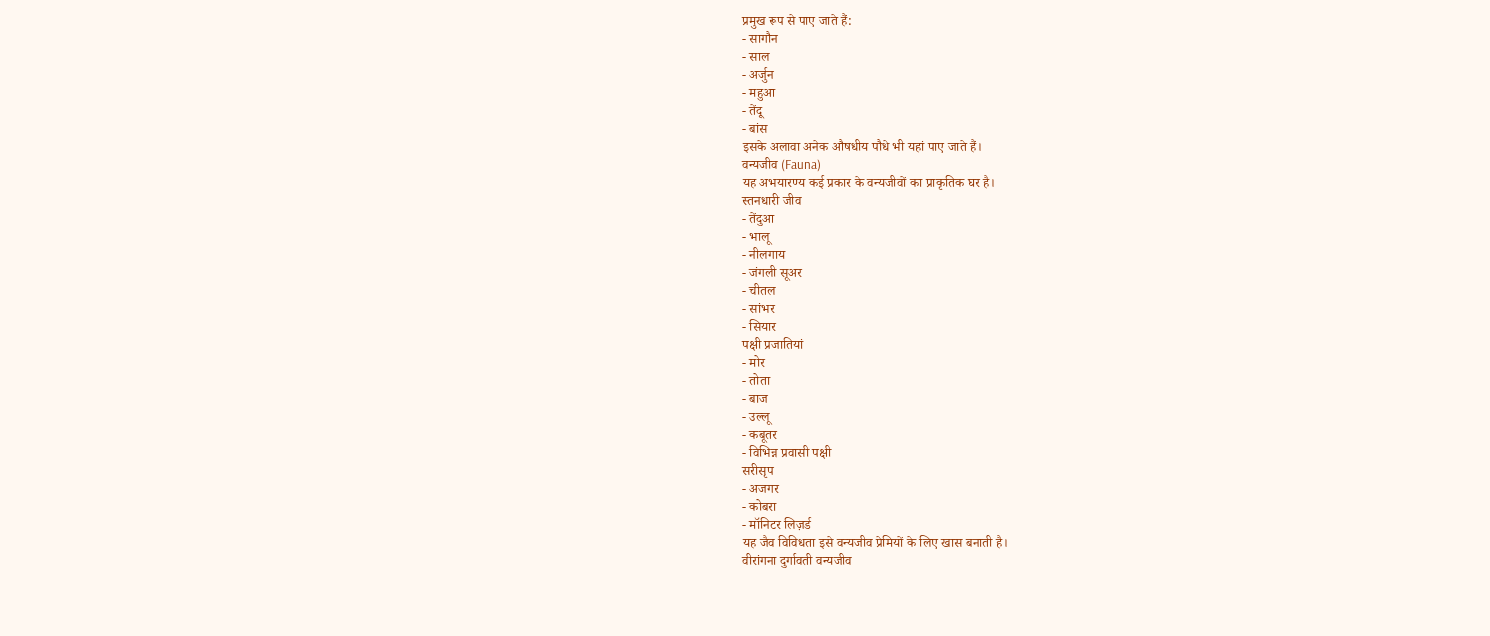प्रमुख रूप से पाए जाते हैं:
- सागौन
- साल
- अर्जुन
- महुआ
- तेंदू
- बांस
इसके अलावा अनेक औषधीय पौधे भी यहां पाए जाते हैं।
वन्यजीव (Fauna)
यह अभयारण्य कई प्रकार के वन्यजीवों का प्राकृतिक घर है।
स्तनधारी जीव
- तेंदुआ
- भालू
- नीलगाय
- जंगली सूअर
- चीतल
- सांभर
- सियार
पक्षी प्रजातियां
- मोर
- तोता
- बाज
- उल्लू
- कबूतर
- विभिन्न प्रवासी पक्षी
सरीसृप
- अजगर
- कोबरा
- मॉनिटर लिज़र्ड
यह जैव विविधता इसे वन्यजीव प्रेमियों के लिए खास बनाती है।
वीरांगना दुर्गावती वन्यजीव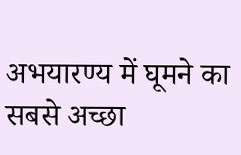अभयारण्य में घूमने का सबसे अच्छा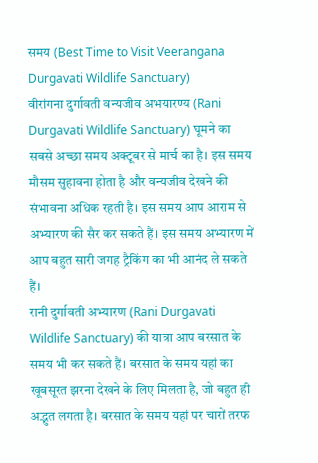समय (Best Time to Visit Veerangana Durgavati Wildlife Sanctuary)
वीरांगना दुर्गावती वन्यजीव अभयारण्य (Rani Durgavati Wildlife Sanctuary) घूमने का सबसे अच्छा समय अक्टूबर से मार्च का है। इस समय मौसम सुहावना होता है और वन्यजीव देखने की संभावना अधिक रहती है। इस समय आप आराम से अभ्यारण की सैर कर सकते हैं। इस समय अभ्यारण में आप बहुत सारी जगह ट्रैकिंग का भी आनंद ले सकते हैं।
रानी दुर्गावती अभ्यारण (Rani Durgavati Wildlife Sanctuary) की यात्रा आप बरसात के समय भी कर सकते हैं। बरसात के समय यहां का खूबसूरत झरना देखने के लिए मिलता है, जो बहुत ही अद्भुत लगता है। बरसात के समय यहां पर चारों तरफ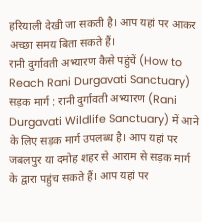हरियाली देखी जा सकती है। आप यहां पर आकर अच्छा समय बिता सकते हैं।
रानी दुर्गावती अभ्यारण कैसे पहुंचें (How to Reach Rani Durgavati Sanctuary)
सड़क मार्ग : रानी दुर्गावती अभ्यारण (Rani Durgavati Wildlife Sanctuary) में आने के लिए सड़क मार्ग उपलब्ध है। आप यहां पर जबलपुर या दमोह शहर से आराम से सड़क मार्ग के द्वारा पहुंच सकते हैं। आप यहां पर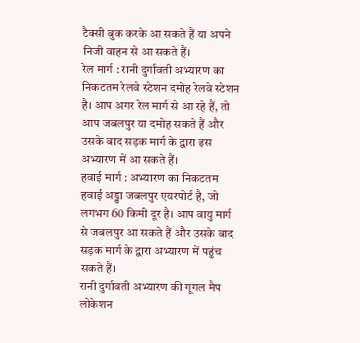टैक्सी बुक करके आ सकते हैं या अपने निजी वाहन से आ सकते हैं।
रेल मार्ग : रानी दुर्गावती अभ्यारण का निकटतम रेलवे स्टेशन दमोह रेलवे स्टेशन है। आप अगर रेल मार्ग से आ रहे हैं, तो आप जबलपुर या दमोह सकते हैं और उसके बाद सड़क मार्ग के द्वारा इस अभ्यारण में आ सकते हैं।
हवाई मार्ग : अभ्यारण का निकटतम हवाई अड्डा जबलपुर एयरपोर्ट है, जो लगभग 60 किमी दूर है। आप वायु मार्ग से जबलपुर आ सकते हैं और उसके बाद सड़क मार्ग के द्वारा अभ्यारण में पहुंच सकते हैं।
रानी दुर्गावती अभ्यारण की गूगल मैप लोकेशन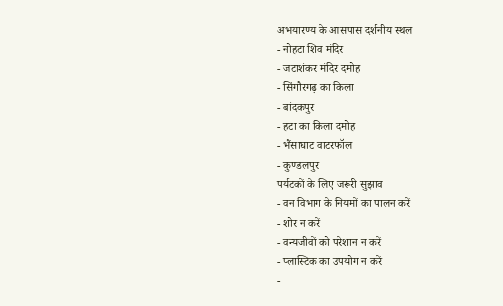अभयारण्य के आसपास दर्शनीय स्थल
- नोहटा शिव मंदिर
- जटाशंकर मंदिर दमोह
- सिंगौरगढ़ का किला
- बांदकपुर
- हटा का किला दमोह
- भैंसाघाट वाटरफॉल
- कुण्डलपुर
पर्यटकों के लिए जरूरी सुझाव
- वन विभाग के नियमों का पालन करें
- शोर न करें
- वन्यजीवों को परेशान न करें
- प्लास्टिक का उपयोग न करें
-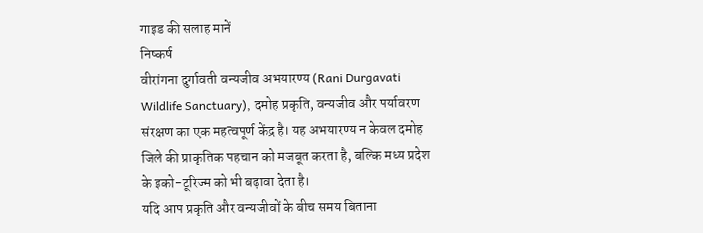गाइड की सलाह मानें
निष्कर्ष
वीरांगना दुर्गावती वन्यजीव अभयारण्य (Rani Durgavati Wildlife Sanctuary), दमोह प्रकृति, वन्यजीव और पर्यावरण संरक्षण का एक महत्वपूर्ण केंद्र है। यह अभयारण्य न केवल दमोह जिले की प्राकृतिक पहचान को मजबूत करता है, बल्कि मध्य प्रदेश के इको-टूरिज्म को भी बढ़ावा देता है।
यदि आप प्रकृति और वन्यजीवों के बीच समय बिताना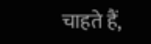चाहते हैं,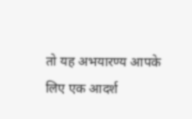तो यह अभयारण्य आपके लिए एक आदर्श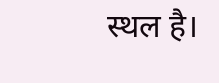स्थल है।